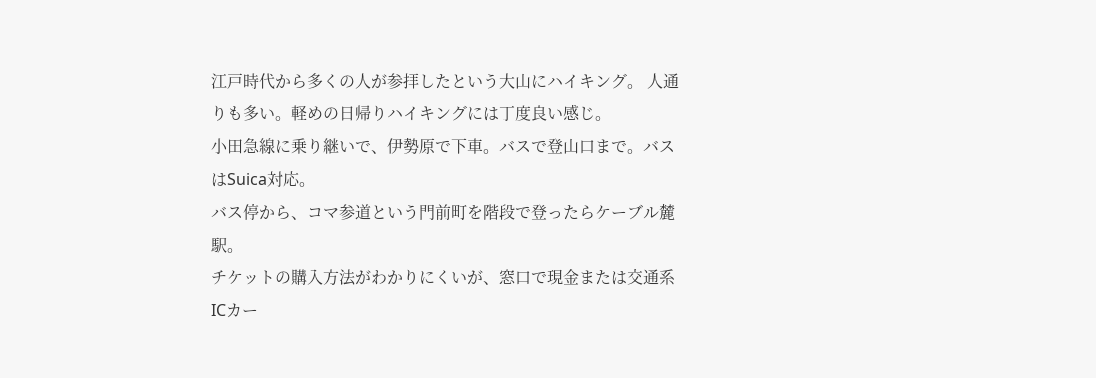江戸時代から多くの人が参拝したという大山にハイキング。 人通りも多い。軽めの日帰りハイキングには丁度良い感じ。
小田急線に乗り継いで、伊勢原で下車。バスで登山口まで。バスはSuica対応。
バス停から、コマ参道という門前町を階段で登ったらケーブル麓駅。
チケットの購入方法がわかりにくいが、窓口で現金または交通系ICカー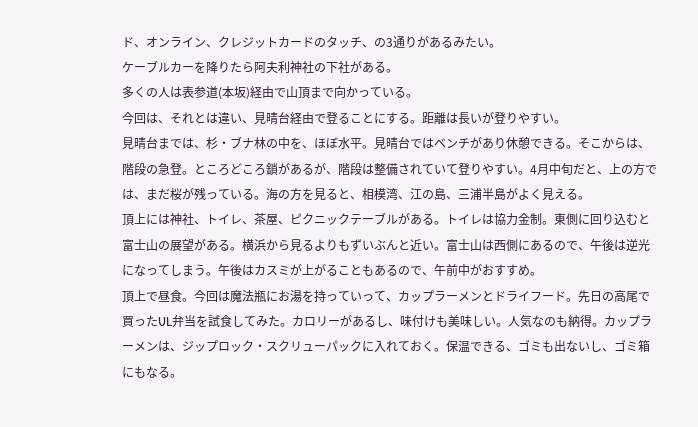ド、オンライン、クレジットカードのタッチ、の3通りがあるみたい。
ケーブルカーを降りたら阿夫利神社の下社がある。
多くの人は表参道(本坂)経由で山頂まで向かっている。
今回は、それとは違い、見晴台経由で登ることにする。距離は長いが登りやすい。
見晴台までは、杉・ブナ林の中を、ほぼ水平。見晴台ではベンチがあり休憩できる。そこからは、階段の急登。ところどころ鎖があるが、階段は整備されていて登りやすい。4月中旬だと、上の方では、まだ桜が残っている。海の方を見ると、相模湾、江の島、三浦半島がよく見える。
頂上には神社、トイレ、茶屋、ピクニックテーブルがある。トイレは協力金制。東側に回り込むと富士山の展望がある。横浜から見るよりもずいぶんと近い。富士山は西側にあるので、午後は逆光になってしまう。午後はカスミが上がることもあるので、午前中がおすすめ。
頂上で昼食。今回は魔法瓶にお湯を持っていって、カップラーメンとドライフード。先日の高尾で買ったUL弁当を試食してみた。カロリーがあるし、味付けも美味しい。人気なのも納得。カップラーメンは、ジップロック・スクリューパックに入れておく。保温できる、ゴミも出ないし、ゴミ箱にもなる。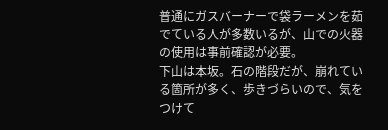普通にガスバーナーで袋ラーメンを茹でている人が多数いるが、山での火器の使用は事前確認が必要。
下山は本坂。石の階段だが、崩れている箇所が多く、歩きづらいので、気をつけて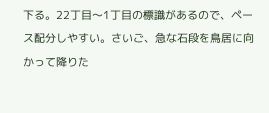下る。22丁目〜1丁目の標識があるので、ペース配分しやすい。さいご、急な石段を鳥居に向かって降りた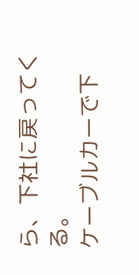ら、下社に戻ってくる。
ケーブルカーで下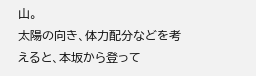山。
太陽の向き、体力配分などを考えると、本坂から登って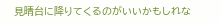見晴台に降りてくるのがいいかもしれな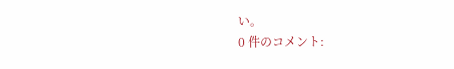い。
0 件のコメント: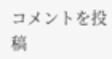コメントを投稿